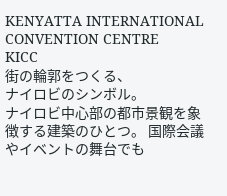KENYATTA INTERNATIONAL CONVENTION CENTRE
KICC
街の輪郭をつくる、
ナイロビのシンボル。
ナイロビ中心部の都市景観を象徴する建築のひとつ。 国際会議やイベントの舞台でも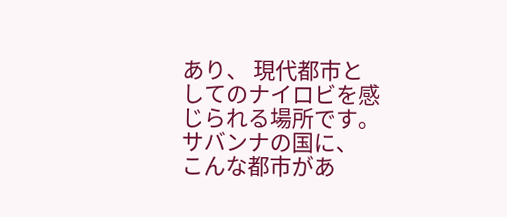あり、 現代都市としてのナイロビを感じられる場所です。
サバンナの国に、 こんな都市があ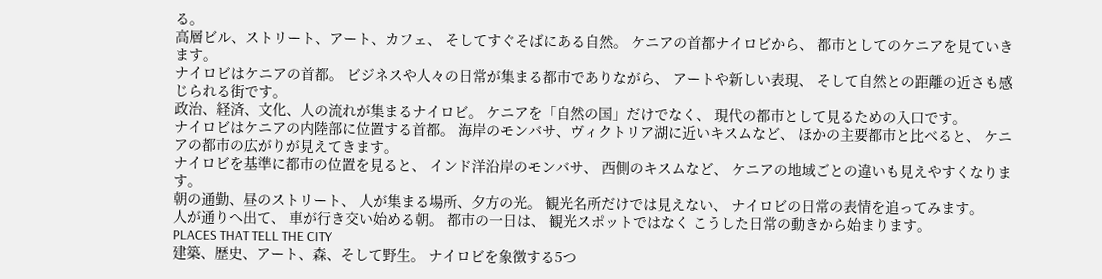る。
高層ビル、ストリート、アート、カフェ、 そしてすぐそばにある自然。 ケニアの首都ナイロビから、 都市としてのケニアを見ていきます。
ナイロビはケニアの首都。 ビジネスや人々の日常が集まる都市でありながら、 アートや新しい表現、 そして自然との距離の近さも感じられる街です。
政治、経済、文化、人の流れが集まるナイロビ。 ケニアを「自然の国」だけでなく、 現代の都市として見るための入口です。
ナイロビはケニアの内陸部に位置する首都。 海岸のモンバサ、ヴィクトリア湖に近いキスムなど、 ほかの主要都市と比べると、 ケニアの都市の広がりが見えてきます。
ナイロビを基準に都市の位置を見ると、 インド洋沿岸のモンバサ、 西側のキスムなど、 ケニアの地域ごとの違いも見えやすくなります。
朝の通勤、昼のストリート、 人が集まる場所、夕方の光。 観光名所だけでは見えない、 ナイロビの日常の表情を追ってみます。
人が通りへ出て、 車が行き交い始める朝。 都市の一日は、 観光スポットではなく こうした日常の動きから始まります。
PLACES THAT TELL THE CITY
建築、歴史、アート、森、そして野生。 ナイロビを象徴する5つ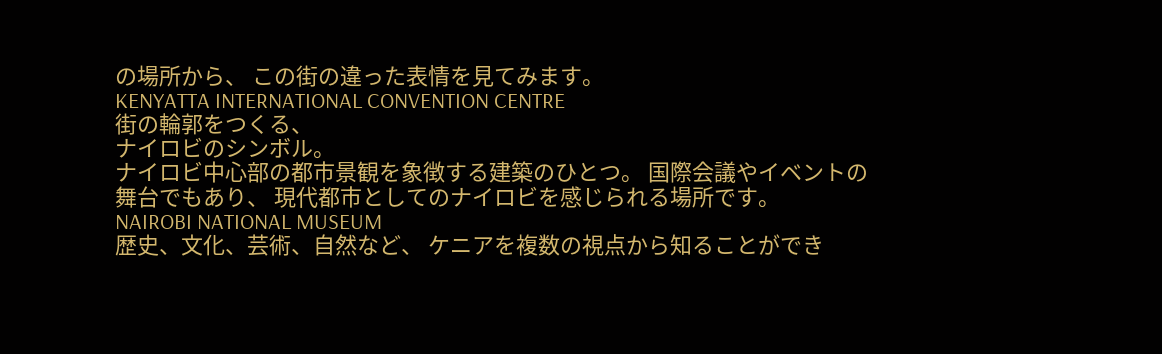の場所から、 この街の違った表情を見てみます。
KENYATTA INTERNATIONAL CONVENTION CENTRE
街の輪郭をつくる、
ナイロビのシンボル。
ナイロビ中心部の都市景観を象徴する建築のひとつ。 国際会議やイベントの舞台でもあり、 現代都市としてのナイロビを感じられる場所です。
NAIROBI NATIONAL MUSEUM
歴史、文化、芸術、自然など、 ケニアを複数の視点から知ることができ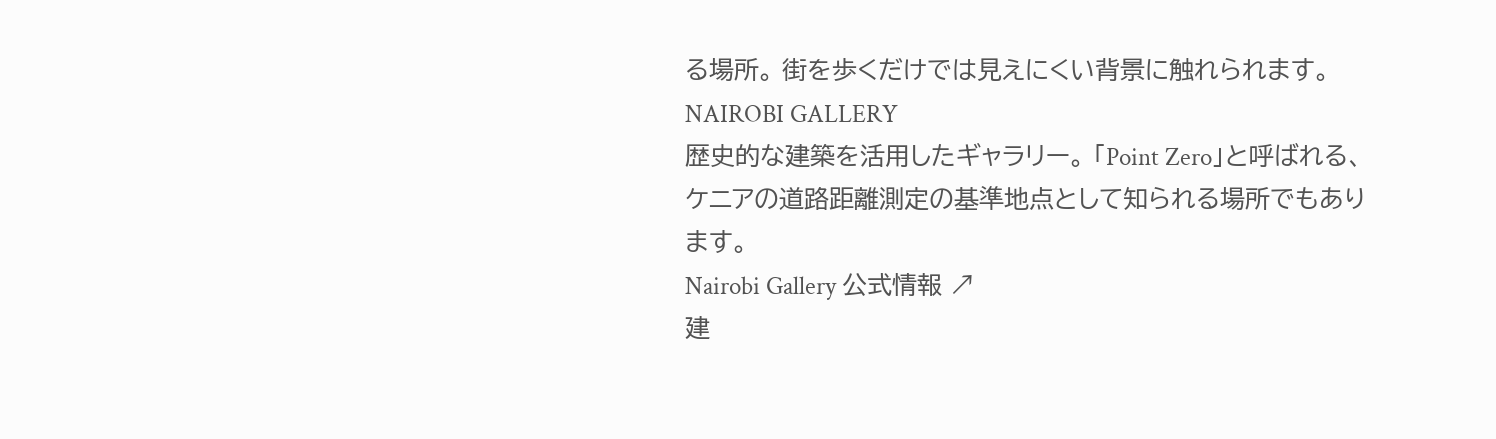る場所。 街を歩くだけでは見えにくい背景に触れられます。
NAIROBI GALLERY
歴史的な建築を活用したギャラリー。 「Point Zero」と呼ばれる、 ケニアの道路距離測定の基準地点として知られる場所でもあります。
Nairobi Gallery 公式情報 ↗
建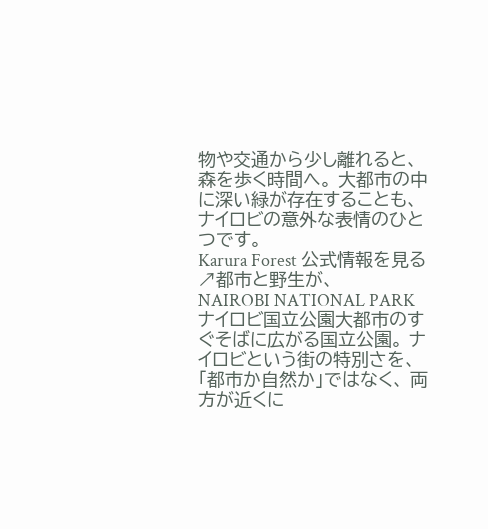物や交通から少し離れると、 森を歩く時間へ。 大都市の中に深い緑が存在することも、 ナイロビの意外な表情のひとつです。
Karura Forest 公式情報を見る ↗都市と野生が、
NAIROBI NATIONAL PARK
ナイロビ国立公園大都市のすぐそばに広がる国立公園。 ナイロビという街の特別さを、 「都市か自然か」ではなく、 両方が近くに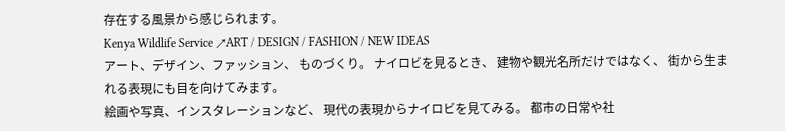存在する風景から感じられます。
Kenya Wildlife Service ↗ART / DESIGN / FASHION / NEW IDEAS
アート、デザイン、ファッション、 ものづくり。 ナイロビを見るとき、 建物や観光名所だけではなく、 街から生まれる表現にも目を向けてみます。
絵画や写真、インスタレーションなど、 現代の表現からナイロビを見てみる。 都市の日常や社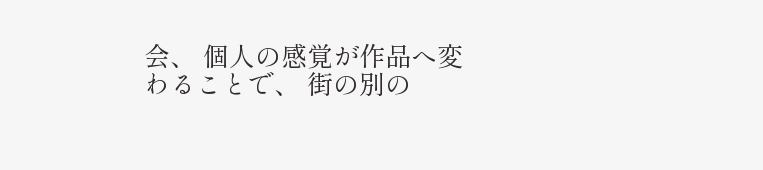会、 個人の感覚が作品へ変わることで、 街の別の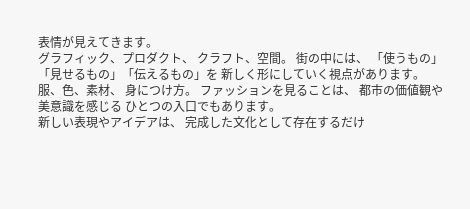表情が見えてきます。
グラフィック、プロダクト、 クラフト、空間。 街の中には、 「使うもの」「見せるもの」「伝えるもの」を 新しく形にしていく視点があります。
服、色、素材、 身につけ方。 ファッションを見ることは、 都市の価値観や美意識を感じる ひとつの入口でもあります。
新しい表現やアイデアは、 完成した文化として存在するだけ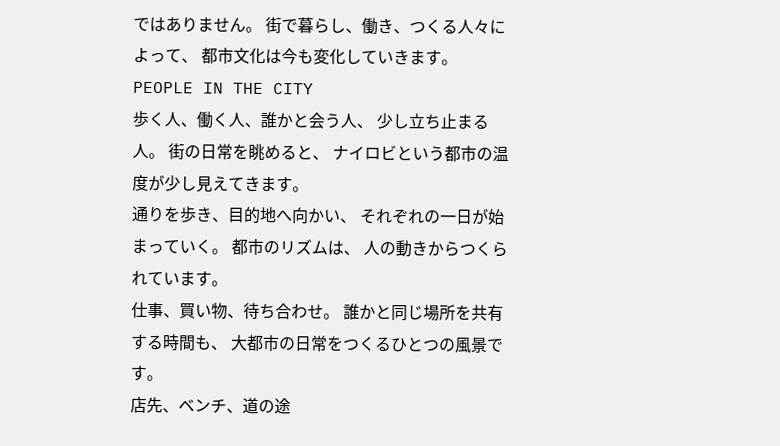ではありません。 街で暮らし、働き、つくる人々によって、 都市文化は今も変化していきます。
PEOPLE IN THE CITY
歩く人、働く人、誰かと会う人、 少し立ち止まる人。 街の日常を眺めると、 ナイロビという都市の温度が少し見えてきます。
通りを歩き、目的地へ向かい、 それぞれの一日が始まっていく。 都市のリズムは、 人の動きからつくられています。
仕事、買い物、待ち合わせ。 誰かと同じ場所を共有する時間も、 大都市の日常をつくるひとつの風景です。
店先、ベンチ、道の途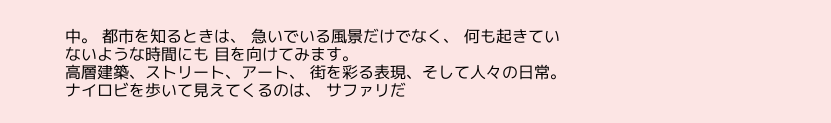中。 都市を知るときは、 急いでいる風景だけでなく、 何も起きていないような時間にも 目を向けてみます。
高層建築、ストリート、アート、 街を彩る表現、そして人々の日常。 ナイロビを歩いて見えてくるのは、 サファリだ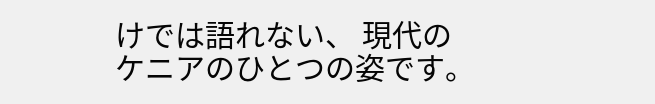けでは語れない、 現代のケニアのひとつの姿です。